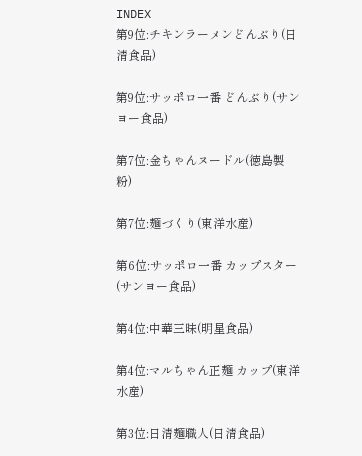INDEX
第9位:チキンラーメンどんぶり(日清食品)

第9位:サッポロ一番 どんぶり(サンヨー食品)

第7位:金ちゃんヌードル(徳島製粉)

第7位:麺づくり(東洋水産)

第6位:サッポロ一番 カップスター(サンヨー食品)

第4位:中華三昧(明星食品)

第4位:マルちゃん正麺 カップ(東洋水産)

第3位:日清麺職人(日清食品)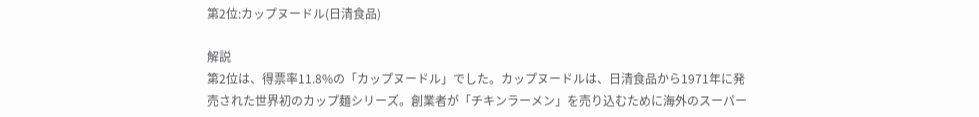第2位:カップヌードル(日清食品)

解説
第2位は、得票率11.8%の「カップヌードル」でした。カップヌードルは、日清食品から1971年に発売された世界初のカップ麺シリーズ。創業者が「チキンラーメン」を売り込むために海外のスーパー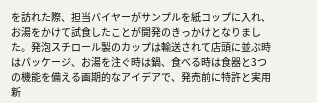を訪れた際、担当バイヤーがサンプルを紙コップに入れ、お湯をかけて試食したことが開発のきっかけとなりました。発泡スチロール製のカップは輸送されて店頭に並ぶ時はパッケージ、お湯を注ぐ時は鍋、食べる時は食器と3つの機能を備える画期的なアイデアで、発売前に特許と実用新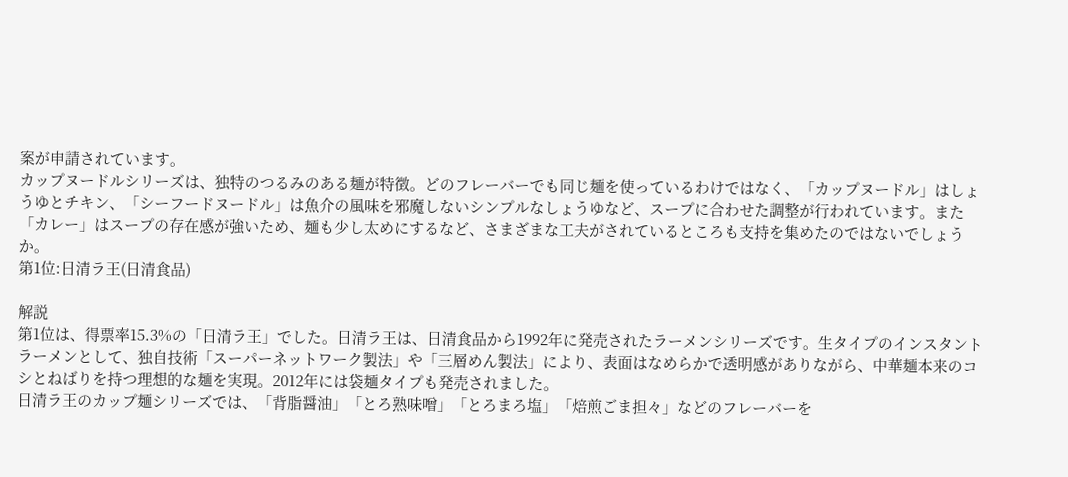案が申請されています。
カップヌードルシリーズは、独特のつるみのある麺が特徴。どのフレーバーでも同じ麺を使っているわけではなく、「カップヌードル」はしょうゆとチキン、「シーフードヌードル」は魚介の風味を邪魔しないシンプルなしょうゆなど、スープに合わせた調整が行われています。また「カレー」はスープの存在感が強いため、麺も少し太めにするなど、さまざまな工夫がされているところも支持を集めたのではないでしょうか。
第1位:日清ラ王(日清食品)

解説
第1位は、得票率15.3%の「日清ラ王」でした。日清ラ王は、日清食品から1992年に発売されたラーメンシリーズです。生タイプのインスタントラーメンとして、独自技術「スーパーネットワーク製法」や「三層めん製法」により、表面はなめらかで透明感がありながら、中華麺本来のコシとねばりを持つ理想的な麺を実現。2012年には袋麺タイプも発売されました。
日清ラ王のカップ麺シリーズでは、「背脂醤油」「とろ熟味噌」「とろまろ塩」「焙煎ごま担々」などのフレーバーを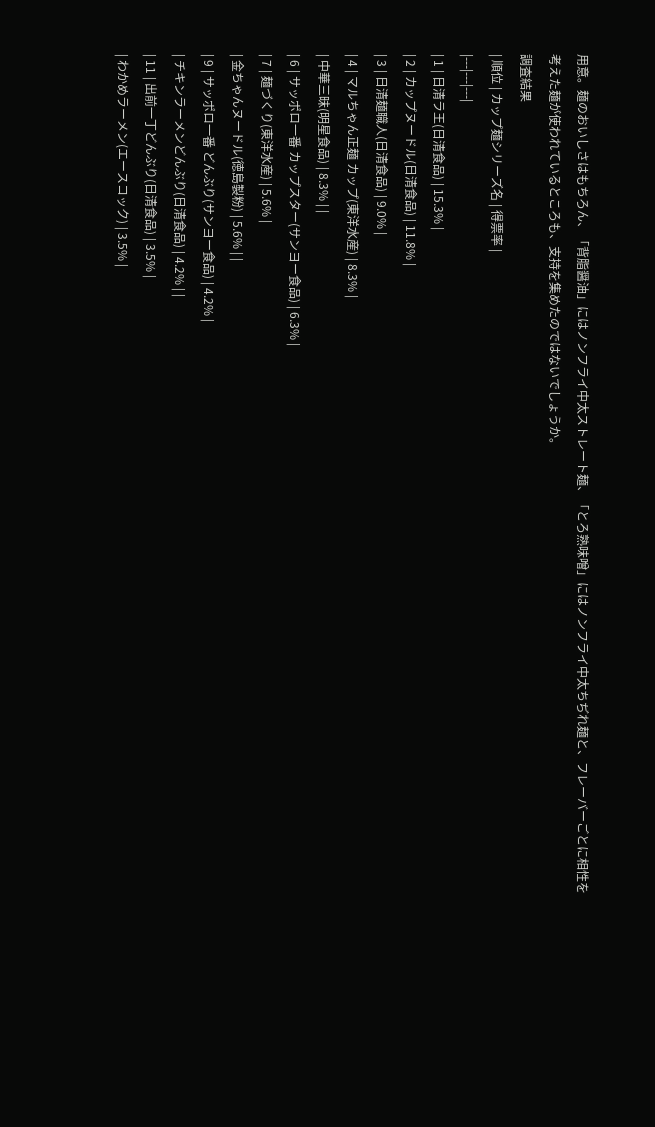用意。麺のおいしさはもちろん、「背脂醤油」にはノンフライ中太ストレート麺、「とろ熟味噌」にはノンフライ中太ちぢれ麺と、フレーバーごとに相性を考えた麺が使われているところも、支持を集めたのではないでしょうか。
調査結果
| 順位 | カップ麺シリーズ名 | 得票率 |
|---|---|---|
| 1 | 日清ラ王(日清食品) | 15.3% |
| 2 | カップヌードル(日清食品) | 11.8% |
| 3 | 日清麺職人(日清食品) | 9.0% |
| 4 | マルちゃん正麺 カップ(東洋水産) | 8.3% |
| 中華三昧(明星食品) | 8.3% | |
| 6 | サッポロ一番 カップスター(サンヨー食品) | 6.3% |
| 7 | 麺づくり(東洋水産) | 5.6% |
| 金ちゃんヌードル(徳島製粉) | 5.6% | |
| 9 | サッポロ一番 どんぶり(サンヨー食品) | 4.2% |
| チキンラーメンどんぶり(日清食品) | 4.2% | |
| 11 | 出前一丁どんぶり(日清食品) | 3.5% |
| わかめラーメン(エースコック) | 3.5% |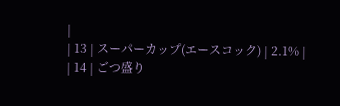|
| 13 | スーパーカップ(エースコック) | 2.1% |
| 14 | ごつ盛り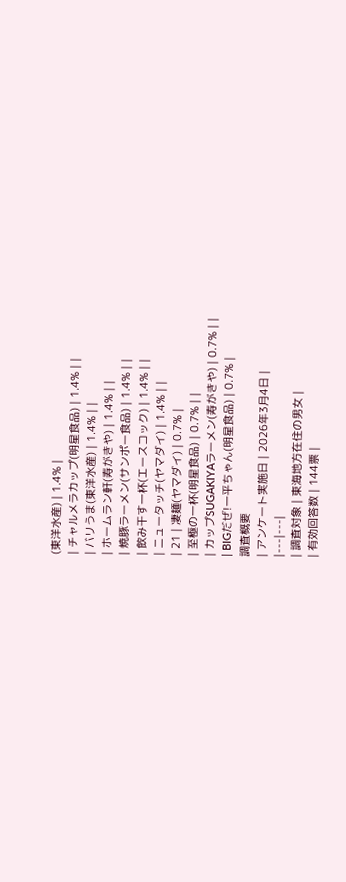(東洋水産) | 1.4% |
| チャルメラカップ(明星食品) | 1.4% | |
| バリうま(東洋水産) | 1.4% | |
| ホームラン軒(寿がきや) | 1.4% | |
| 焼豚ラーメン(サンポー食品) | 1.4% | |
| 飲み干す一杯(エースコック) | 1.4% | |
| ニュータッチ(ヤマダイ) | 1.4% | |
| 21 | 凄麺(ヤマダイ) | 0.7% |
| 至極の一杯(明星食品) | 0.7% | |
| カップSUGAKIYAラーメン(寿がきや) | 0.7% | |
| BIGだぜ!一平ちゃん(明星食品) | 0.7% |
調査概要
| アンケート実施日 | 2026年3月4日 |
|---|---|
| 調査対象 | 東海地方在住の男女 |
| 有効回答数 | 144票 |